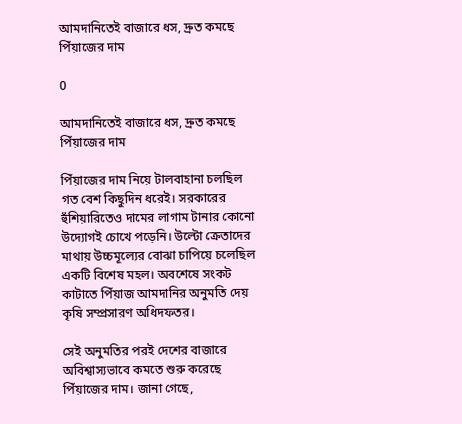আমদানিতেই বাজারে ধস, দ্রুত কমছে পিঁয়াজের দাম

0

আমদানিতেই বাজারে ধস, দ্রুত কমছে পিঁয়াজের দাম

পিঁয়াজের দাম নিয়ে টালবাহানা চলছিল গত বেশ কিছুদিন ধরেই। সরকারের হুঁশিয়ারিতেও দামের লাগাম টানার কোনো উদ্যোগই চোখে পড়েনি। উল্টো ক্রেতাদের মাথায় উচ্চমূল্যের বোঝা চাপিয়ে চলেছিল একটি বিশেষ মহল। অবশেষে সংকট কাটাতে পিঁয়াজ আমদানির অনুমতি দেয় কৃষি সম্প্রসারণ অধিদফতর।

সেই অনুমতির পরই দেশের বাজারে অবিশ্বাস্যভাবে কমতে শুরু করেছে পিঁয়াজের দাম। জানা গেছে,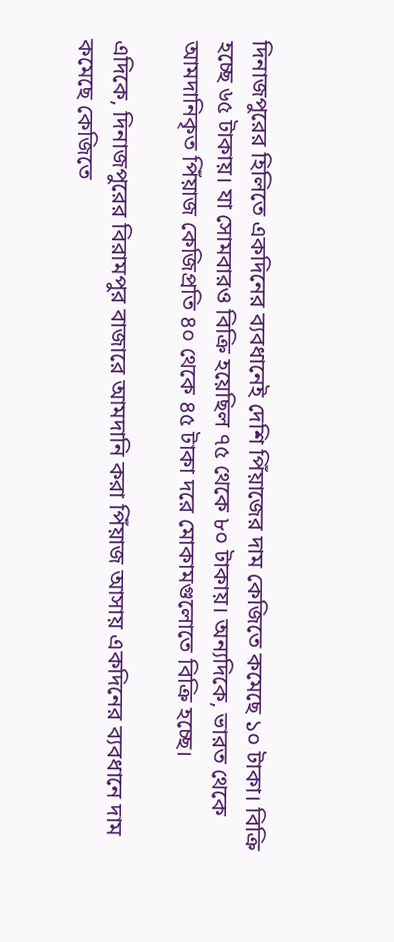দিনাজপুরের হিলিতে একদিনের ব্যবধানেই দেশি পিঁয়াজের দাম কেজিতে কমেছে ১০ টাকা। বিক্রি হচ্ছে ৬৫ টাকায়। যা সোমবারও বিক্রি হয়েছিল ৭৫ থেকে ৮০ টাকায়। অন্যদিকে, ভারত থেকে আমদানিকৃত পিঁয়াজ কেজিপ্রতি ৪০ থেকে ৪৫ টাকা দরে মোকামগুলোতে বিক্রি হচ্ছে।

এদিকে, দিনাজপুরের বিরামপুর বাজারে আমদানি করা পিঁয়াজ আসায় একদিনের ব্যবধানে দাম কমেছে কেজিতে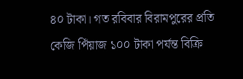৪০ টাকা। গত রবিবার বিরামপুরের প্রতি কেজি পিঁয়াজ ১০০ টাকা পর্যন্ত বিক্রি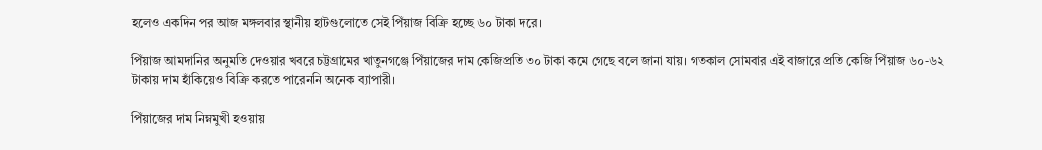হলেও একদিন পর আজ মঙ্গলবার স্থানীয় হাটগুলোতে সেই পিঁয়াজ বিক্রি হচ্ছে ৬০ টাকা দরে।

পিঁয়াজ আমদানির অনুমতি দেওয়ার খবরে চট্টগ্রামের খাতুনগঞ্জে পিঁয়াজের দাম কেজিপ্রতি ৩০ টাকা কমে গেছে বলে জানা যায়। গতকাল সোমবার এই বাজারে প্রতি কেজি পিঁয়াজ ৬০-৬২ টাকায় দাম হাঁকিয়েও বিক্রি করতে পারেননি অনেক ব্যাপারী।

পিঁয়াজের দাম নিম্নমুখী হওয়ায়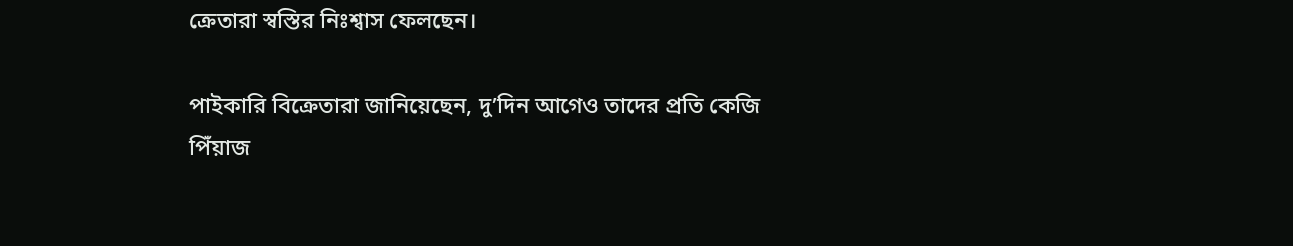ক্রেতারা স্বস্তির নিঃশ্বাস ফেলছেন।

পাইকারি বিক্রেতারা জানিয়েছেন, দু’দিন আগেও তাদের প্রতি কেজি পিঁয়াজ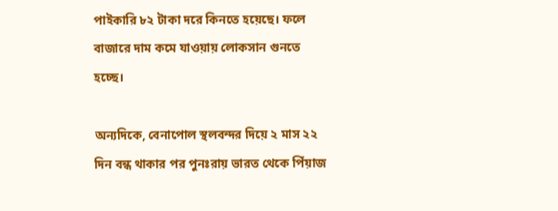পাইকারি ৮২ টাকা দরে কিনতে হয়েছে। ফলে বাজারে দাম কমে যাওয়ায় লোকসান গুনতে হচ্ছে।

অন্যদিকে, বেনাপোল স্থলবন্দর দিয়ে ২ মাস ২২ দিন বন্ধ থাকার পর পুনঃরায় ভারত থেকে পিঁয়াজ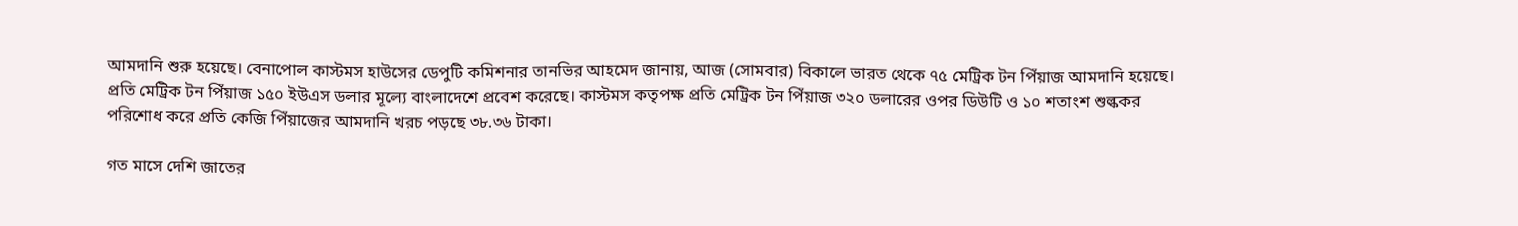আমদানি শুরু হয়েছে। বেনাপোল কাস্টমস হাউসের ডেপুটি কমিশনার তানভির আহমেদ জানায়, আজ (সোমবার) বিকালে ভারত থেকে ৭৫ মেট্রিক টন পিঁয়াজ আমদানি হয়েছে। প্রতি মেট্রিক টন পিঁয়াজ ১৫০ ইউএস ডলার মূল্যে বাংলাদেশে প্রবেশ করেছে। কাস্টমস কতৃপক্ষ প্রতি মেট্রিক টন পিঁয়াজ ৩২০ ডলারের ওপর ডিউটি ও ১০ শতাংশ শুল্ককর পরিশোধ করে প্রতি কেজি পিঁয়াজের আমদানি খরচ পড়ছে ৩৮.৩৬ টাকা।

গত মাসে দেশি জাতের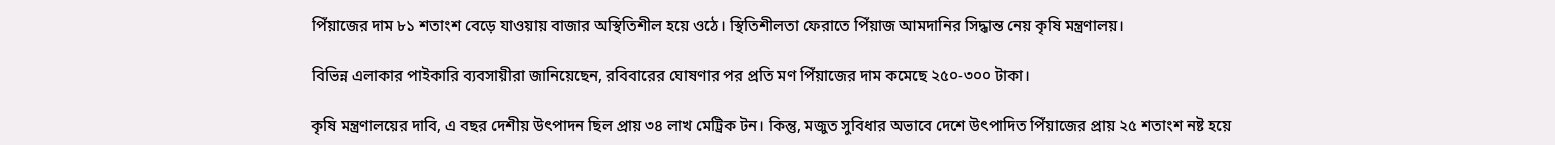পিঁয়াজের দাম ৮১ শতাংশ বেড়ে যাওয়ায় বাজার অস্থিতিশীল হয়ে ওঠে। স্থিতিশীলতা ফেরাতে পিঁয়াজ আমদানির সিদ্ধান্ত নেয় কৃষি মন্ত্রণালয়।

বিভিন্ন এলাকার পাইকারি ব্যবসায়ীরা জানিয়েছেন, রবিবারের ঘোষণার পর প্রতি মণ পিঁয়াজের দাম কমেছে ২৫০-৩০০ টাকা।

কৃষি মন্ত্রণালয়ের দাবি, এ বছর দেশীয় উৎপাদন ছিল প্রায় ৩৪ লাখ মেট্রিক টন। কিন্তু, মজুত সুবিধার অভাবে দেশে উৎপাদিত পিঁয়াজের প্রায় ২৫ শতাংশ নষ্ট হয়ে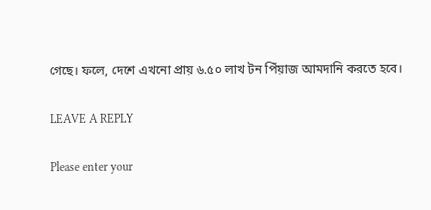গেছে। ফলে, দেশে এখনো প্রায় ৬.৫০ লাখ টন পিঁয়াজ আমদানি করতে হবে।

LEAVE A REPLY

Please enter your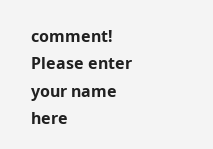comment!
Please enter your name here